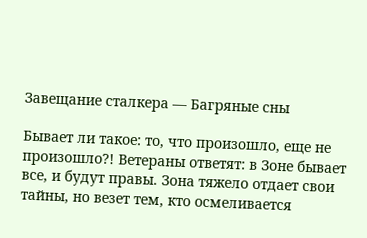Завещание сталкера — Багряные сны

Бывает ли такое: то, что произошло, еще не произошло?! Ветераны ответят: в Зоне бывает все, и будут правы. Зона тяжело отдает свои тайны, но везет тем, кто осмеливается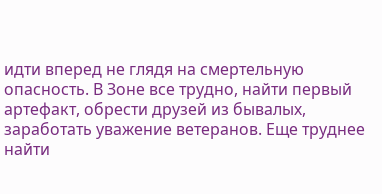идти вперед не глядя на смертельную опасность. В Зоне все трудно, найти первый артефакт, обрести друзей из бывалых, заработать уважение ветеранов. Еще труднее найти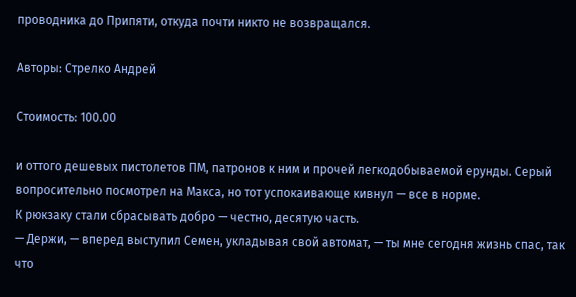проводника до Припяти, откуда почти никто не возвращался.

Авторы: Стрелко Андрей

Стоимость: 100.00

и оттого дешевых пистолетов ПМ, патронов к ним и прочей легкодобываемой ерунды. Серый вопросительно посмотрел на Макса, но тот успокаивающе кивнул — все в норме.
К рюкзаку стали сбрасывать добро — честно, десятую часть.
— Держи, — вперед выступил Семен, укладывая свой автомат, — ты мне сегодня жизнь спас, так что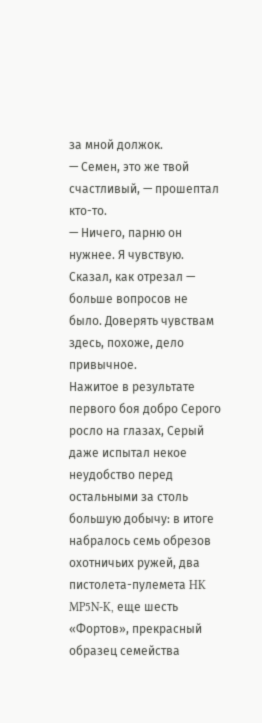за мной должок.
— Семен, это же твой счастливый, — прошептал кто-то.
— Ничего, парню он нужнее. Я чувствую.
Сказал, как отрезал — больше вопросов не было. Доверять чувствам здесь, похоже, дело привычное.
Нажитое в результате первого боя добро Серого росло на глазах, Серый даже испытал некое неудобство перед остальными за столь большую добычу: в итоге набралось семь обрезов охотничьих ружей, два пистолета-пулемета HK MP5N-K, еще шесть «Фортов», прекрасный образец семейства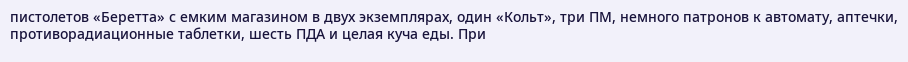пистолетов «Беретта» с емким магазином в двух экземплярах, один «Кольт», три ПМ, немного патронов к автомату, аптечки, противорадиационные таблетки, шесть ПДА и целая куча еды. При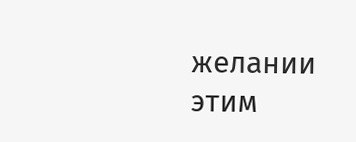желании этим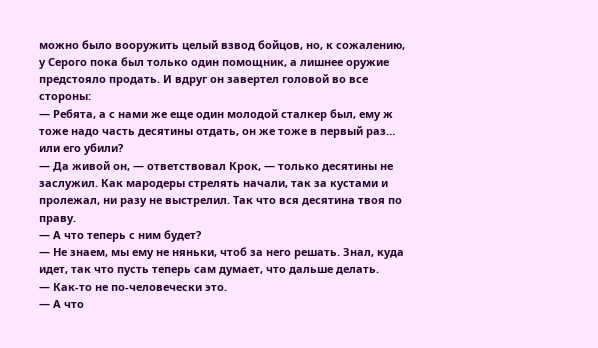можно было вооружить целый взвод бойцов, но, к сожалению, у Серого пока был только один помощник, а лишнее оружие предстояло продать. И вдруг он завертел головой во все стороны:
— Ребята, а с нами же еще один молодой сталкер был, ему ж тоже надо часть десятины отдать, он же тоже в первый раз… или его убили?
— Да живой он, — ответствовал Крок, — только десятины не заслужил. Как мародеры стрелять начали, так за кустами и пролежал, ни разу не выстрелил. Так что вся десятина твоя по праву.
— А что теперь с ним будет?
— Не знаем, мы ему не няньки, чтоб за него решать. Знал, куда идет, так что пусть теперь сам думает, что дальше делать.
— Как-то не по-человечески это.
— А что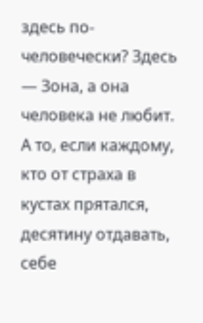здесь по-человечески? Здесь — Зона, а она человека не любит. А то, если каждому, кто от страха в кустах прятался, десятину отдавать, себе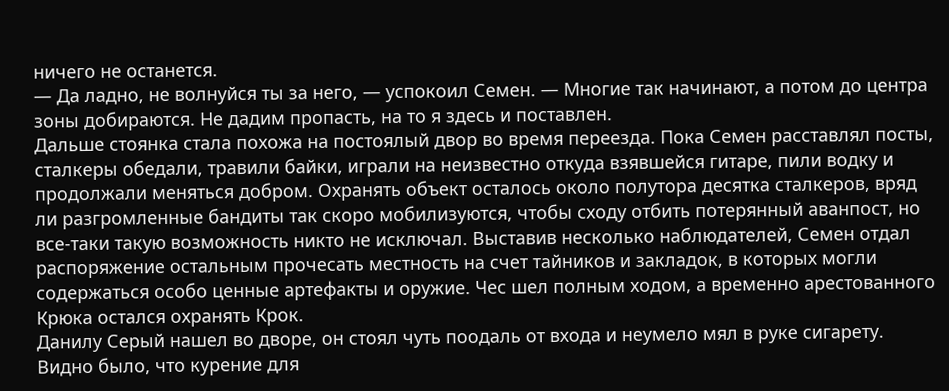ничего не останется.
— Да ладно, не волнуйся ты за него, — успокоил Семен. — Многие так начинают, а потом до центра зоны добираются. Не дадим пропасть, на то я здесь и поставлен.
Дальше стоянка стала похожа на постоялый двор во время переезда. Пока Семен расставлял посты, сталкеры обедали, травили байки, играли на неизвестно откуда взявшейся гитаре, пили водку и продолжали меняться добром. Охранять объект осталось около полутора десятка сталкеров, вряд ли разгромленные бандиты так скоро мобилизуются, чтобы сходу отбить потерянный аванпост, но все-таки такую возможность никто не исключал. Выставив несколько наблюдателей, Семен отдал распоряжение остальным прочесать местность на счет тайников и закладок, в которых могли содержаться особо ценные артефакты и оружие. Чес шел полным ходом, а временно арестованного Крюка остался охранять Крок.
Данилу Серый нашел во дворе, он стоял чуть поодаль от входа и неумело мял в руке сигарету. Видно было, что курение для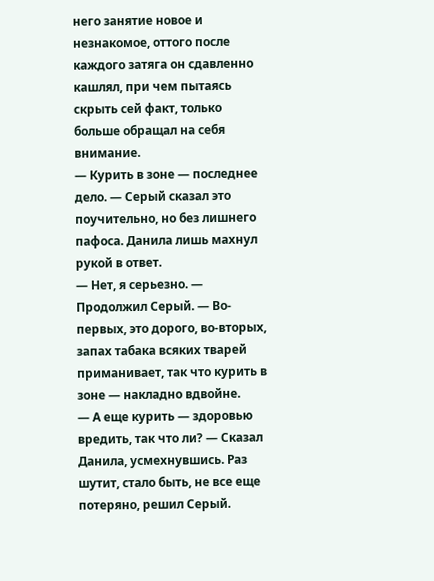него занятие новое и незнакомое, оттого после каждого затяга он сдавленно кашлял, при чем пытаясь скрыть сей факт, только больше обращал на себя внимание.
— Курить в зоне — последнее дело. — Серый сказал это поучительно, но без лишнего пафоса. Данила лишь махнул рукой в ответ.
— Нет, я серьезно. — Продолжил Серый. — Во-первых, это дорого, во-вторых, запах табака всяких тварей приманивает, так что курить в зоне — накладно вдвойне.
— А еще курить — здоровью вредить, так что ли? — Сказал Данила, усмехнувшись. Раз шутит, стало быть, не все еще потеряно, решил Серый.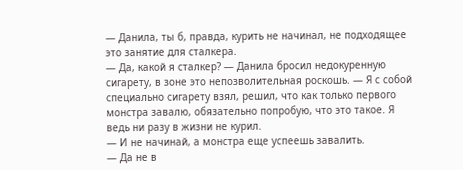— Данила, ты б, правда, курить не начинал, не подходящее это занятие для сталкера.
— Да, какой я сталкер? — Данила бросил недокуренную сигарету, в зоне это непозволительная роскошь. — Я с собой специально сигарету взял, решил, что как только первого монстра завалю, обязательно попробую, что это такое. Я ведь ни разу в жизни не курил.
— И не начинай, а монстра еще успеешь завалить.
— Да не в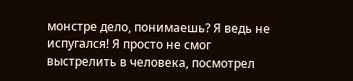монстре дело, понимаешь? Я ведь не испугался! Я просто не смог выстрелить в человека, посмотрел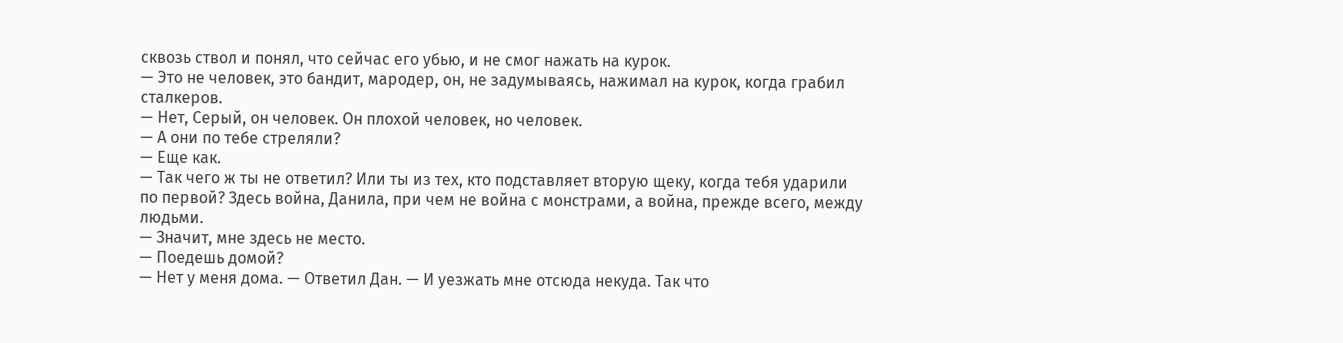сквозь ствол и понял, что сейчас его убью, и не смог нажать на курок.
— Это не человек, это бандит, мародер, он, не задумываясь, нажимал на курок, когда грабил сталкеров.
— Нет, Серый, он человек. Он плохой человек, но человек.
— А они по тебе стреляли?
— Еще как.
— Так чего ж ты не ответил? Или ты из тех, кто подставляет вторую щеку, когда тебя ударили по первой? Здесь война, Данила, при чем не война с монстрами, а война, прежде всего, между людьми.
— Значит, мне здесь не место.
— Поедешь домой?
— Нет у меня дома. — Ответил Дан. — И уезжать мне отсюда некуда. Так что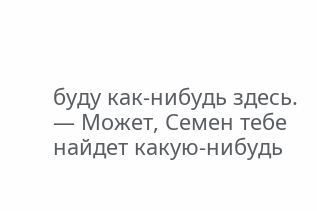буду как-нибудь здесь.
— Может, Семен тебе найдет какую-нибудь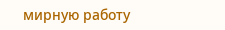мирную работу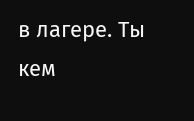в лагере. Ты кем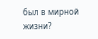был в мирной жизни?